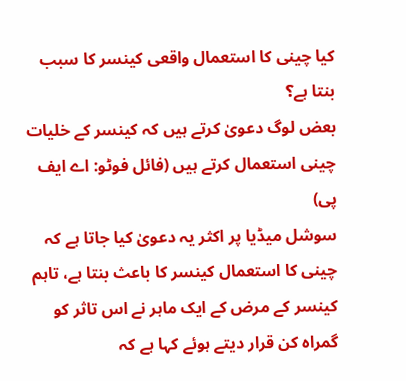کیا چینی کا استعمال واقعی کینسر کا سبب بنتا ہے؟
بعض لوگ دعویٰ کرتے ہیں کہ کینسر کے خلیات چینی استعمال کرتے ہیں (فائل فوٹو: اے ایف پی)
سوشل میڈیا پر اکثر یہ دعویٰ کیا جاتا ہے کہ چینی کا استعمال کینسر کا باعث بنتا ہے، تاہم کینسر کے مرض کے ایک ماہر نے اس تاثر کو گمراہ کن قرار دیتے ہوئے کہا ہے کہ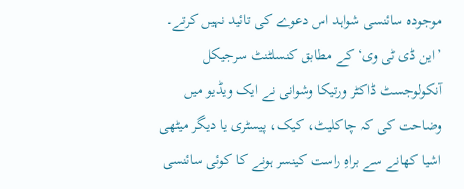موجودہ سائنسی شواہد اس دعوے کی تائید نہیں کرتے۔
’این ڈی ٹی وی‘ کے مطابق کنسلٹنٹ سرجیکل آنکولوجسٹ ڈاکٹر ورتیکا وشوانی نے ایک ویڈیو میں وضاحت کی کہ چاکلیٹ، کیک، پیسٹری یا دیگر میٹھی اشیا کھانے سے براہِ راست کینسر ہونے کا کوئی سائنسی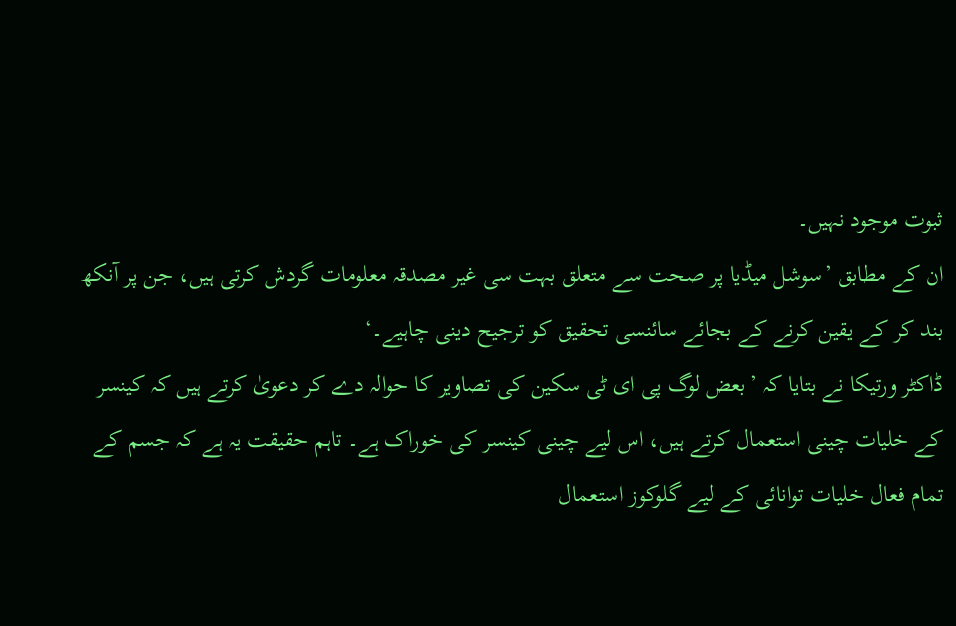ثبوت موجود نہیں۔
ان کے مطابق ’سوشل میڈیا پر صحت سے متعلق بہت سی غیر مصدقہ معلومات گردش کرتی ہیں، جن پر آنکھ بند کر کے یقین کرنے کے بجائے سائنسی تحقیق کو ترجیح دینی چاہیے۔‘
ڈاکٹر ورتیکا نے بتایا کہ ’بعض لوگ پی ای ٹی سکین کی تصاویر کا حوالہ دے کر دعویٰ کرتے ہیں کہ کینسر کے خلیات چینی استعمال کرتے ہیں، اس لیے چینی کینسر کی خوراک ہے۔ تاہم حقیقت یہ ہے کہ جسم کے تمام فعال خلیات توانائی کے لیے گلوکوز استعمال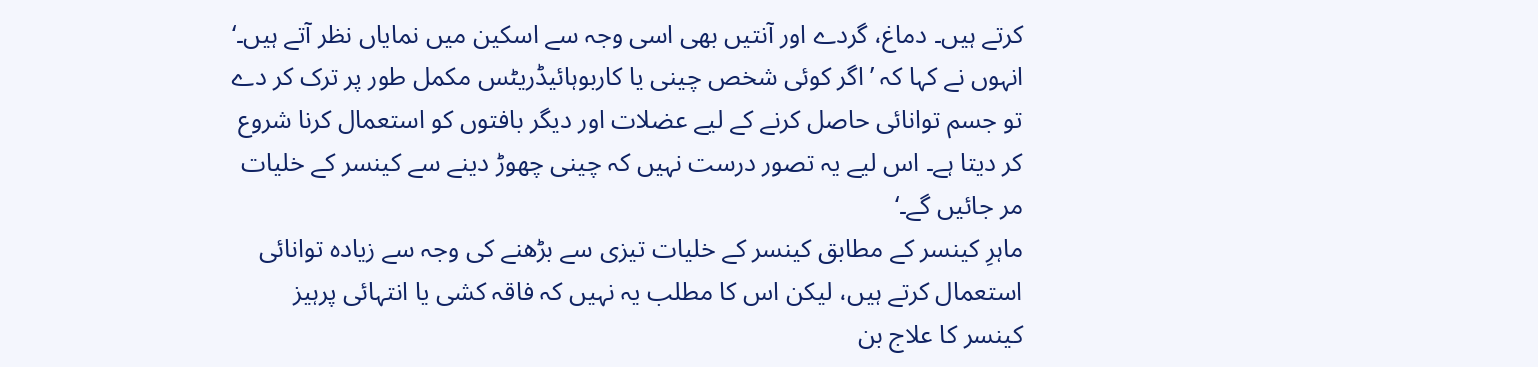کرتے ہیں۔ دماغ، گردے اور آنتیں بھی اسی وجہ سے اسکین میں نمایاں نظر آتے ہیں۔‘
انہوں نے کہا کہ ’اگر کوئی شخص چینی یا کاربوہائیڈریٹس مکمل طور پر ترک کر دے تو جسم توانائی حاصل کرنے کے لیے عضلات اور دیگر بافتوں کو استعمال کرنا شروع کر دیتا ہے۔ اس لیے یہ تصور درست نہیں کہ چینی چھوڑ دینے سے کینسر کے خلیات مر جائیں گے۔‘
ماہرِ کینسر کے مطابق کینسر کے خلیات تیزی سے بڑھنے کی وجہ سے زیادہ توانائی استعمال کرتے ہیں، لیکن اس کا مطلب یہ نہیں کہ فاقہ کشی یا انتہائی پرہیز کینسر کا علاج بن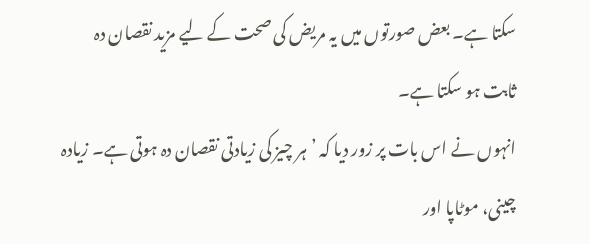سکتا ہے۔ بعض صورتوں میں یہ مریض کی صحت کے لیے مزید نقصان دہ ثابت ہو سکتا ہے۔
انہوں نے اس بات پر زور دیا کہ ’ہر چیز کی زیادتی نقصان دہ ہوتی ہے۔ زیادہ چینی، موٹاپا اور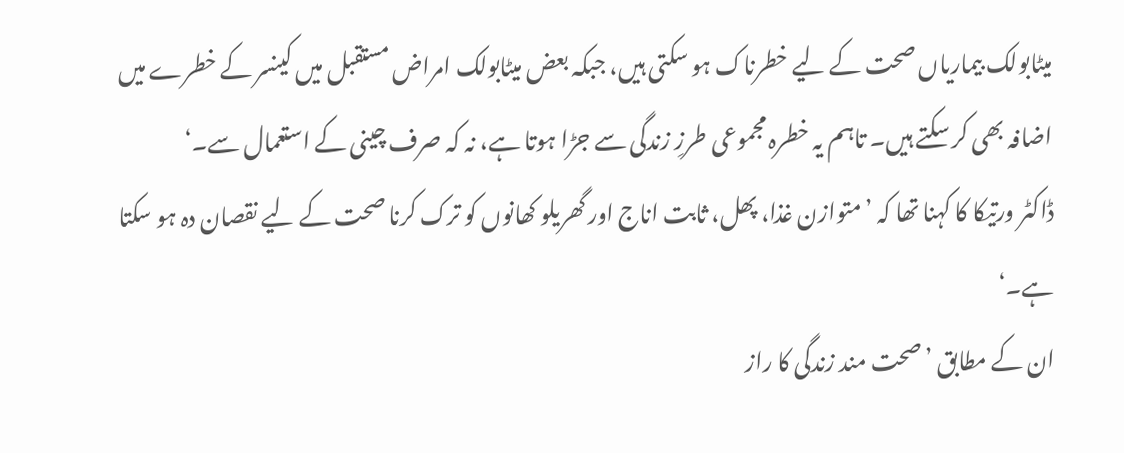میٹابولک بیماریاں صحت کے لیے خطرناک ہو سکتی ہیں، جبکہ بعض میٹابولک امراض مستقبل میں کینسر کے خطرے میں اضافہ بھی کر سکتے ہیں۔ تاہم یہ خطرہ مجموعی طرزِ زندگی سے جڑا ہوتا ہے، نہ کہ صرف چینی کے استعمال سے۔‘
ڈاکٹر ورتیکا کا کہنا تھا کہ ’متوازن غذا، پھل، ثابت اناج اور گھریلو کھانوں کو ترک کرنا صحت کے لیے نقصان دہ ہو سکتا ہے۔‘
ان کے مطابق ’صحت مند زندگی کا راز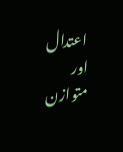اعتدال اور متوازن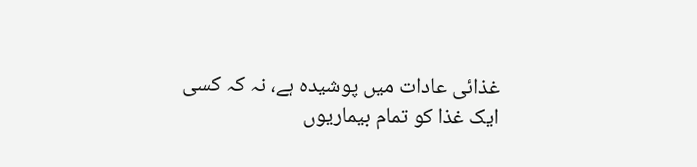غذائی عادات میں پوشیدہ ہے، نہ کہ کسی ایک غذا کو تمام بیماریوں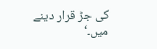کی جڑ قرار دینے میں۔‘